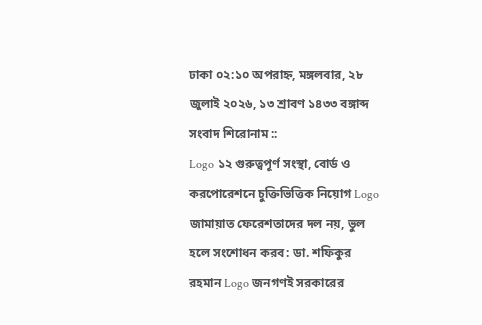ঢাকা ০২:১০ অপরাহ্ন, মঙ্গলবার, ২৮ জুলাই ২০২৬, ১৩ শ্রাবণ ১৪৩৩ বঙ্গাব্দ
সংবাদ শিরোনাম ::
Logo ১২ গুরুত্বপূর্ণ সংস্থা, বোর্ড ও করপোরেশনে চুক্তিভিত্তিক নিয়োগ Logo জামায়াত ফেরেশতাদের দল নয়, ভুল হলে সংশোধন করব: ডা. শফিকুর রহমান Logo জনগণই সরকারের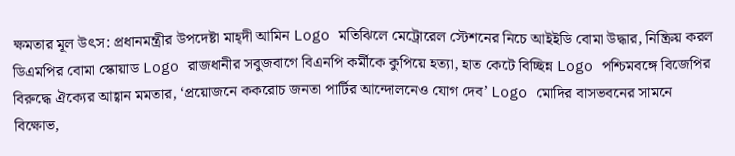ক্ষমতার মূল উৎস: প্রধানমন্ত্রীর উপদেষ্টা মাহ্দী আমিন Logo মতিঝিলে মেট্রোরেল স্টেশনের নিচে আইইডি বোমা উদ্ধার, নিষ্ক্রিয় করল ডিএমপির বোমা স্কোয়াড Logo রাজধানীর সবুজবাগে বিএনপি কর্মীকে কুপিয়ে হত্যা, হাত কেটে বিচ্ছিন্ন Logo পশ্চিমবঙ্গে বিজেপির বিরুদ্ধে ঐক্যের আহ্বান মমতার, ‘প্রয়োজনে ককরোচ জনতা পার্টির আন্দোলনেও যোগ দেব’ Logo মোদির বাসভবনের সামনে বিক্ষোভ,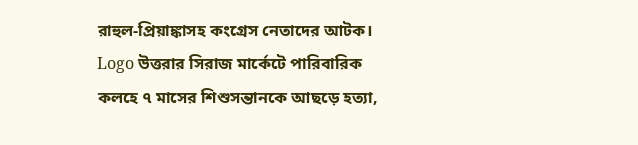রাহুল-প্রিয়াঙ্কাসহ কংগ্রেস নেতাদের আটক। Logo উত্তরার সিরাজ মার্কেটে পারিবারিক কলহে ৭ মাসের শিশুসন্তানকে আছড়ে হত্যা,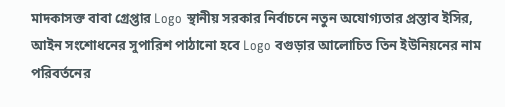মাদকাসক্ত বাবা গ্রেপ্তার Logo স্থানীয় সরকার নির্বাচনে নতুন অযোগ্যতার প্রস্তাব ইসির, আইন সংশোধনের সুপারিশ পাঠানো হবে Logo বগুড়ার আলোচিত তিন ইউনিয়নের নাম পরিবর্তনের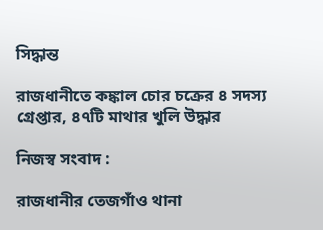সিদ্ধান্ত

রাজধানীতে কঙ্কাল চোর চক্রের ৪ সদস্য গ্রেপ্তার, ৪৭টি মাথার খুলি উদ্ধার

নিজস্ব সংবাদ :

রাজধানীর তেজগাঁও থানা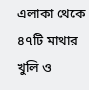এলাকা থেকে ৪৭টি মাথার খুলি ও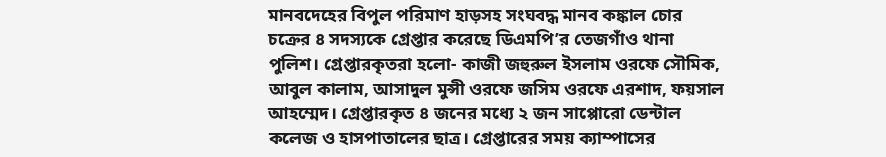মানবদেহের বিপুল পরিমাণ হাড়সহ সংঘবদ্ধ মানব কঙ্কাল চোর চক্রের ৪ সদস্যকে গ্রেপ্তার করেছে ডিএমপি’র তেজগাঁও থানা পুলিশ। গ্রেপ্তারকৃতরা হলো- কাজী জহুরুল ইসলাম ওরফে সৌমিক, আবুল কালাম, আসাদুল মুন্সী ওরফে জসিম ওরফে এরশাদ, ফয়সাল আহম্মেদ। গ্রেপ্তারকৃত ৪ জনের মধ্যে ২ জন সাপ্পোরো ডেন্টাল কলেজ ও হাসপাতালের ছাত্র। গ্রেপ্তারের সময় ক্যাম্পাসের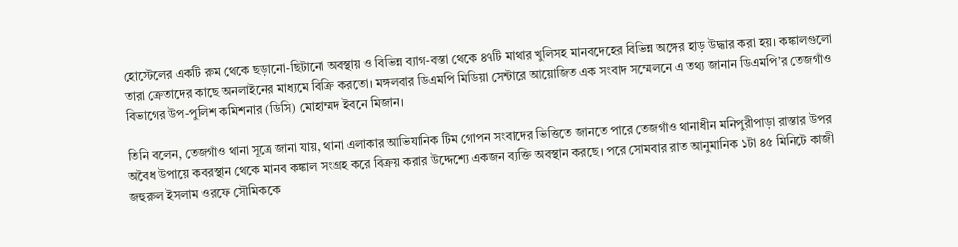হোস্টেলের একটি রুম থেকে ছড়ানো-ছিটানো অবস্থায় ও বিভিন্ন ব্যাগ-বস্তা থেকে ৪৭টি মাথার খুলিসহ মানবদেহের বিভিন্ন অঙ্গের হাড় উদ্ধার করা হয়। কঙ্কালগুলো তারা ক্রেতাদের কাছে অনলাইনের মাধ্যমে বিক্রি করতো। মঙ্গলবার ডিএমপি মিডিয়া সেন্টারে আয়োজিত এক সংবাদ সম্মেলনে এ তথ্য জানান ডিএমপি’র তেজগাঁও বিভাগের উপ-পুলিশ কমিশনার (ডিসি) মোহাম্মদ ইবনে মিজান।

তিনি বলেন, তেজগাঁও থানা সূত্রে জানা যায়, থানা এলাকার আভিযানিক টিম গোপন সংবাদের ভিত্তিতে জানতে পারে তেজগাঁও থানাধীন মনিপুরীপাড়া রাস্তার উপর অবৈধ উপায়ে কবরস্থান থেকে মানব কঙ্কাল সংগ্রহ করে বিক্রয় করার উদ্দেশ্যে একজন ব্যক্তি অবস্থান করছে। পরে সোমবার রাত আনুমানিক ১টা ৪৫ মিনিটে কাজী জহুরুল ইসলাম ওরফে সৌমিককে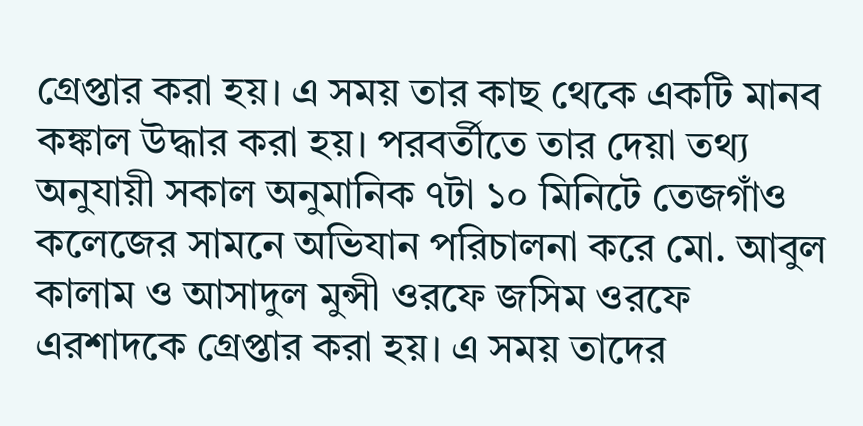গ্রেপ্তার করা হয়। এ সময় তার কাছ থেকে একটি মানব কঙ্কাল উদ্ধার করা হয়। পরবর্তীতে তার দেয়া তথ্য অনুযায়ী সকাল অনুমানিক ৭টা ১০ মিনিটে তেজগাঁও কলেজের সামনে অভিযান পরিচালনা করে মো. আবুল কালাম ও আসাদুল মুন্সী ওরফে জসিম ওরফে এরশাদকে গ্রেপ্তার করা হয়। এ সময় তাদের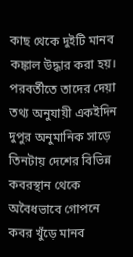কাছ থেকে দুইটি মানব কঙ্কাল উদ্ধার করা হয়। পরবর্তীতে তাদের দেয়া তথ্য অনুযায়ী একইদিন দুপুর অনুমানিক সাড়ে তিনটায় দেশের বিভিন্ন কবরস্থান থেকে অবৈধভাবে গোপনে কবর খুঁড়ে মানব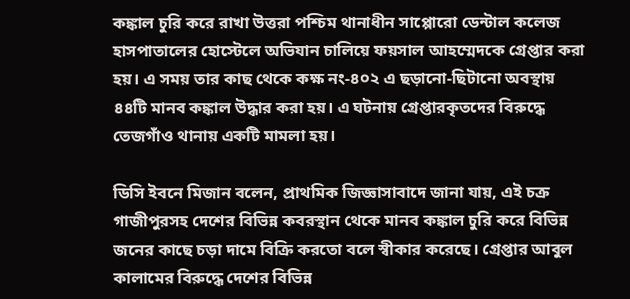কঙ্কাল চুরি করে রাখা উত্তরা পশ্চিম থানাধীন সাপ্পোরো ডেন্টাল কলেজ হাসপাতালের হোস্টেলে অভিযান চালিয়ে ফয়সাল আহম্মেদকে গ্রেপ্তার করা হয়। এ সময় তার কাছ থেকে কক্ষ নং-৪০২ এ ছড়ানো-ছিটানো অবস্থায় ৪৪টি মানব কঙ্কাল উদ্ধার করা হয়। এ ঘটনায় গ্রেপ্তারকৃতদের বিরুদ্ধে তেজগাঁও থানায় একটি মামলা হয়।

ডিসি ইবনে মিজান বলেন, প্রাথমিক জিজ্ঞাসাবাদে জানা যায়, এই চক্র গাজীপুরসহ দেশের বিভিন্ন কবরস্থান থেকে মানব কঙ্কাল চুরি করে বিভিন্ন জনের কাছে চড়া দামে বিক্রি করতো বলে স্বীকার করেছে। গ্রেপ্তার আবুল কালামের বিরুদ্ধে দেশের বিভিন্ন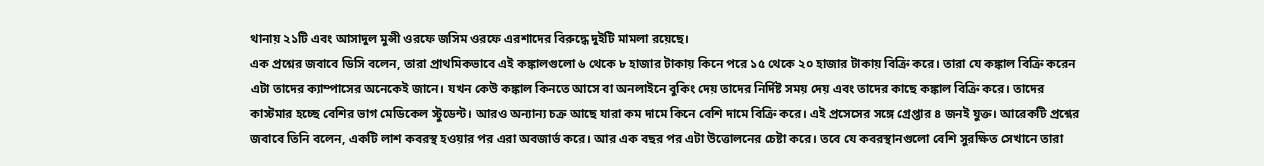থানায় ২১টি এবং আসাদুল মুন্সী ওরফে জসিম ওরফে এরশাদের বিরুদ্ধে দুইটি মামলা রয়েছে।
এক প্রশ্নের জবাবে ডিসি বলেন, তারা প্রাথমিকভাবে এই কঙ্কালগুলো ৬ থেকে ৮ হাজার টাকায় কিনে পরে ১৫ থেকে ২০ হাজার টাকায় বিক্রি করে। তারা যে কঙ্কাল বিক্রি করেন এটা তাদের ক্যাম্পাসের অনেকেই জানে। যখন কেউ কঙ্কাল কিনতে আসে বা অনলাইনে বুকিং দেয় তাদের নির্দিষ্ট সময় দেয় এবং তাদের কাছে কঙ্কাল বিক্রি করে। তাদের কাস্টমার হচ্ছে বেশির ভাগ মেডিকেল স্টুডেন্ট। আরও অন্যান্য চক্র আছে যারা কম দামে কিনে বেশি দামে বিক্রি করে। এই প্রসেসের সঙ্গে গ্রেপ্তার ৪ জনই যুক্ত। আরেকটি প্রশ্নের জবাবে তিনি বলেন, একটি লাশ কবরস্থ হওয়ার পর এরা অবজার্ভ করে। আর এক বছর পর এটা উত্তোলনের চেষ্টা করে। তবে যে কবরস্থানগুলো বেশি সুরক্ষিত সেখানে তারা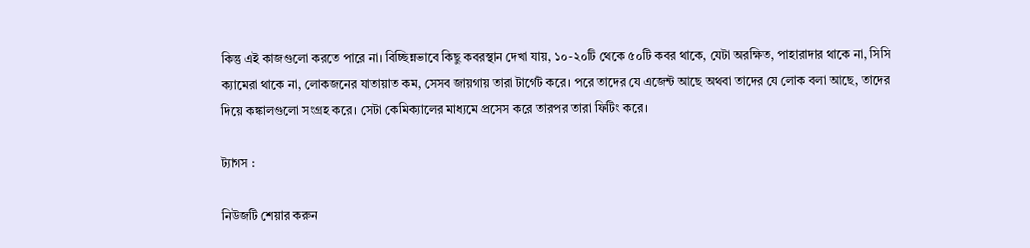কিন্তু এই কাজগুলো করতে পারে না। বিচ্ছিন্নভাবে কিছু কবরস্থান দেখা যায়, ১০-২০টি থেকে ৫০টি কবর থাকে, যেটা অরক্ষিত, পাহারাদার থাকে না, সিসি ক্যামেরা থাকে না, লোকজনের যাতায়াত কম, সেসব জায়গায় তারা টার্গেট করে। পরে তাদের যে এজেন্ট আছে অথবা তাদের যে লোক বলা আছে, তাদের দিয়ে কঙ্কালগুলো সংগ্রহ করে। সেটা কেমিক্যালের মাধ্যমে প্রসেস করে তারপর তারা ফিটিং করে।

ট্যাগস :

নিউজটি শেয়ার করুন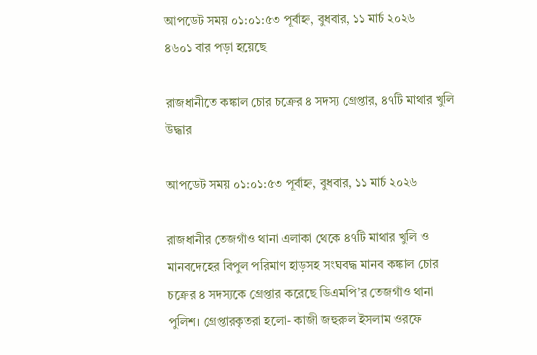আপডেট সময় ০১:০১:৫৩ পূর্বাহ্ন, বুধবার, ১১ মার্চ ২০২৬
৪৬০১ বার পড়া হয়েছে

রাজধানীতে কঙ্কাল চোর চক্রের ৪ সদস্য গ্রেপ্তার, ৪৭টি মাথার খুলি উদ্ধার

আপডেট সময় ০১:০১:৫৩ পূর্বাহ্ন, বুধবার, ১১ মার্চ ২০২৬

রাজধানীর তেজগাঁও থানা এলাকা থেকে ৪৭টি মাথার খুলি ও মানবদেহের বিপুল পরিমাণ হাড়সহ সংঘবদ্ধ মানব কঙ্কাল চোর চক্রের ৪ সদস্যকে গ্রেপ্তার করেছে ডিএমপি’র তেজগাঁও থানা পুলিশ। গ্রেপ্তারকৃতরা হলো- কাজী জহুরুল ইসলাম ওরফে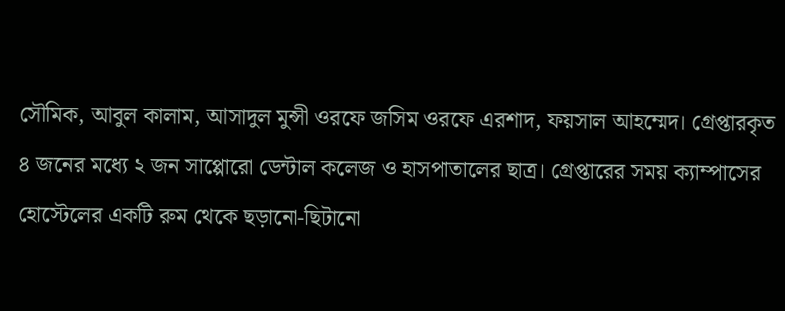সৌমিক, আবুল কালাম, আসাদুল মুন্সী ওরফে জসিম ওরফে এরশাদ, ফয়সাল আহম্মেদ। গ্রেপ্তারকৃত ৪ জনের মধ্যে ২ জন সাপ্পোরো ডেন্টাল কলেজ ও হাসপাতালের ছাত্র। গ্রেপ্তারের সময় ক্যাম্পাসের হোস্টেলের একটি রুম থেকে ছড়ানো-ছিটানো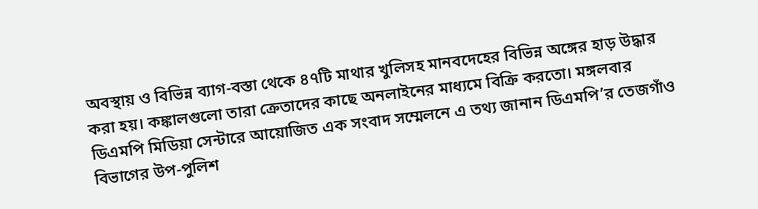অবস্থায় ও বিভিন্ন ব্যাগ-বস্তা থেকে ৪৭টি মাথার খুলিসহ মানবদেহের বিভিন্ন অঙ্গের হাড় উদ্ধার করা হয়। কঙ্কালগুলো তারা ক্রেতাদের কাছে অনলাইনের মাধ্যমে বিক্রি করতো। মঙ্গলবার ডিএমপি মিডিয়া সেন্টারে আয়োজিত এক সংবাদ সম্মেলনে এ তথ্য জানান ডিএমপি’র তেজগাঁও বিভাগের উপ-পুলিশ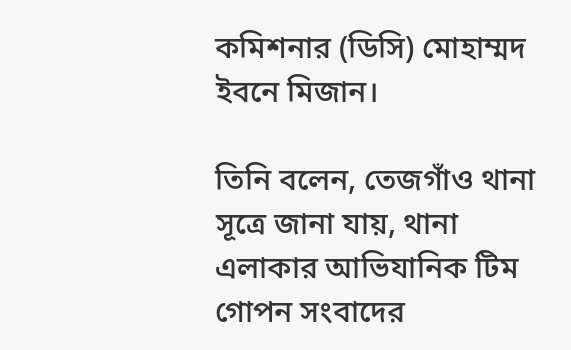কমিশনার (ডিসি) মোহাম্মদ ইবনে মিজান।

তিনি বলেন, তেজগাঁও থানা সূত্রে জানা যায়, থানা এলাকার আভিযানিক টিম গোপন সংবাদের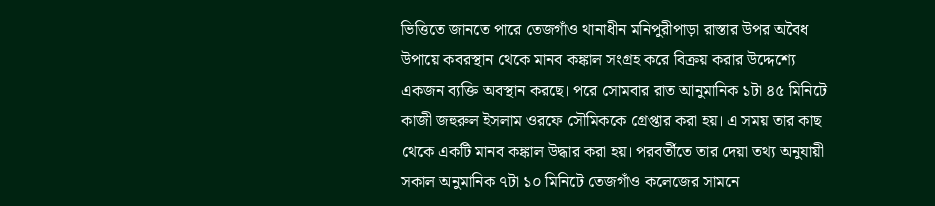ভিত্তিতে জানতে পারে তেজগাঁও থানাধীন মনিপুরীপাড়া রাস্তার উপর অবৈধ উপায়ে কবরস্থান থেকে মানব কঙ্কাল সংগ্রহ করে বিক্রয় করার উদ্দেশ্যে একজন ব্যক্তি অবস্থান করছে। পরে সোমবার রাত আনুমানিক ১টা ৪৫ মিনিটে কাজী জহুরুল ইসলাম ওরফে সৌমিককে গ্রেপ্তার করা হয়। এ সময় তার কাছ থেকে একটি মানব কঙ্কাল উদ্ধার করা হয়। পরবর্তীতে তার দেয়া তথ্য অনুযায়ী সকাল অনুমানিক ৭টা ১০ মিনিটে তেজগাঁও কলেজের সামনে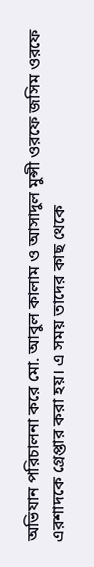অভিযান পরিচালনা করে মো. আবুল কালাম ও আসাদুল মুন্সী ওরফে জসিম ওরফে এরশাদকে গ্রেপ্তার করা হয়। এ সময় তাদের কাছ থেকে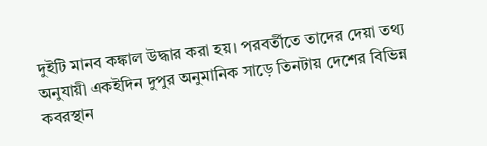দুইটি মানব কঙ্কাল উদ্ধার করা হয়। পরবর্তীতে তাদের দেয়া তথ্য অনুযায়ী একইদিন দুপুর অনুমানিক সাড়ে তিনটায় দেশের বিভিন্ন কবরস্থান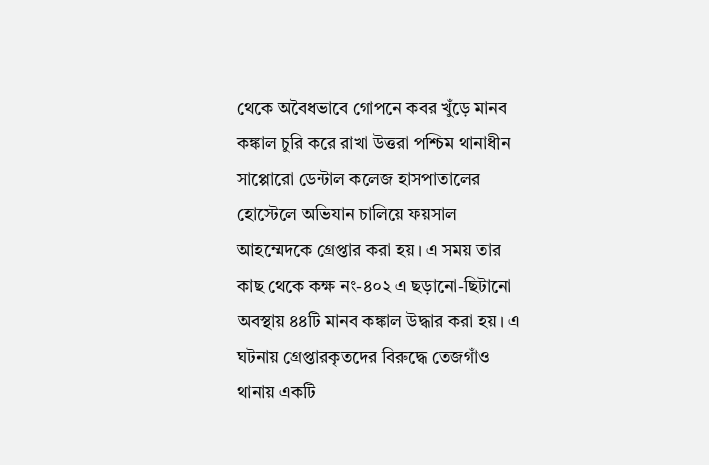থেকে অবৈধভাবে গোপনে কবর খুঁড়ে মানব কঙ্কাল চুরি করে রাখা উত্তরা পশ্চিম থানাধীন সাপ্পোরো ডেন্টাল কলেজ হাসপাতালের হোস্টেলে অভিযান চালিয়ে ফয়সাল আহম্মেদকে গ্রেপ্তার করা হয়। এ সময় তার কাছ থেকে কক্ষ নং-৪০২ এ ছড়ানো-ছিটানো অবস্থায় ৪৪টি মানব কঙ্কাল উদ্ধার করা হয়। এ ঘটনায় গ্রেপ্তারকৃতদের বিরুদ্ধে তেজগাঁও থানায় একটি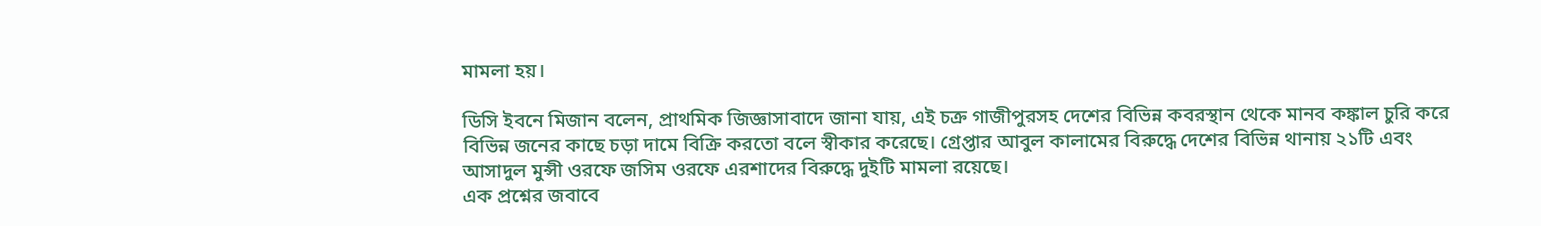মামলা হয়।

ডিসি ইবনে মিজান বলেন, প্রাথমিক জিজ্ঞাসাবাদে জানা যায়, এই চক্র গাজীপুরসহ দেশের বিভিন্ন কবরস্থান থেকে মানব কঙ্কাল চুরি করে বিভিন্ন জনের কাছে চড়া দামে বিক্রি করতো বলে স্বীকার করেছে। গ্রেপ্তার আবুল কালামের বিরুদ্ধে দেশের বিভিন্ন থানায় ২১টি এবং আসাদুল মুন্সী ওরফে জসিম ওরফে এরশাদের বিরুদ্ধে দুইটি মামলা রয়েছে।
এক প্রশ্নের জবাবে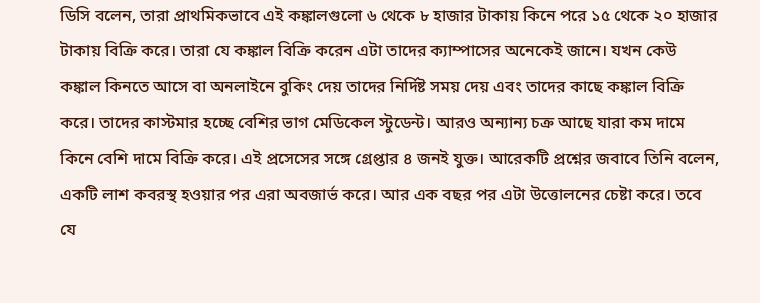ডিসি বলেন, তারা প্রাথমিকভাবে এই কঙ্কালগুলো ৬ থেকে ৮ হাজার টাকায় কিনে পরে ১৫ থেকে ২০ হাজার টাকায় বিক্রি করে। তারা যে কঙ্কাল বিক্রি করেন এটা তাদের ক্যাম্পাসের অনেকেই জানে। যখন কেউ কঙ্কাল কিনতে আসে বা অনলাইনে বুকিং দেয় তাদের নির্দিষ্ট সময় দেয় এবং তাদের কাছে কঙ্কাল বিক্রি করে। তাদের কাস্টমার হচ্ছে বেশির ভাগ মেডিকেল স্টুডেন্ট। আরও অন্যান্য চক্র আছে যারা কম দামে কিনে বেশি দামে বিক্রি করে। এই প্রসেসের সঙ্গে গ্রেপ্তার ৪ জনই যুক্ত। আরেকটি প্রশ্নের জবাবে তিনি বলেন, একটি লাশ কবরস্থ হওয়ার পর এরা অবজার্ভ করে। আর এক বছর পর এটা উত্তোলনের চেষ্টা করে। তবে যে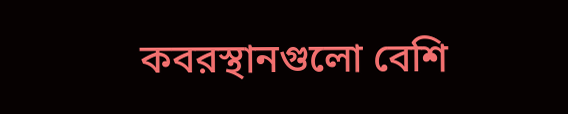কবরস্থানগুলো বেশি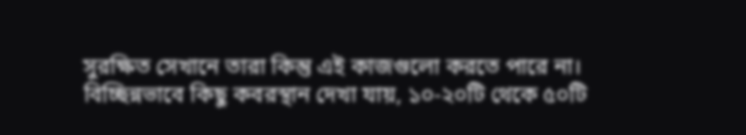সুরক্ষিত সেখানে তারা কিন্তু এই কাজগুলো করতে পারে না। বিচ্ছিন্নভাবে কিছু কবরস্থান দেখা যায়, ১০-২০টি থেকে ৫০টি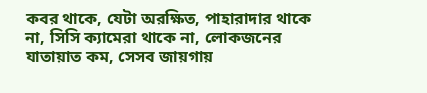কবর থাকে, যেটা অরক্ষিত, পাহারাদার থাকে না, সিসি ক্যামেরা থাকে না, লোকজনের যাতায়াত কম, সেসব জায়গায়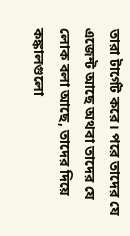তারা টার্গেট করে। পরে তাদের যে এজেন্ট আছে অথবা তাদের যে লোক বলা আছে, তাদের দিয়ে কঙ্কালগুলো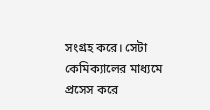সংগ্রহ করে। সেটা কেমিক্যালের মাধ্যমে প্রসেস করে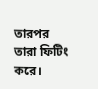তারপর তারা ফিটিং করে।